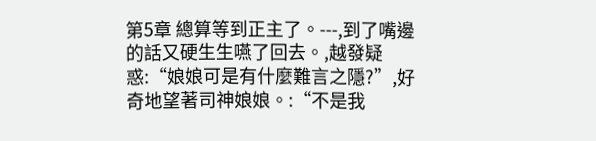第5章 總算等到正主了。---,到了嘴邊的話又硬生生嚥了回去。,越發疑惑:“娘娘可是有什麼難言之隱?”,好奇地望著司神娘娘。:“不是我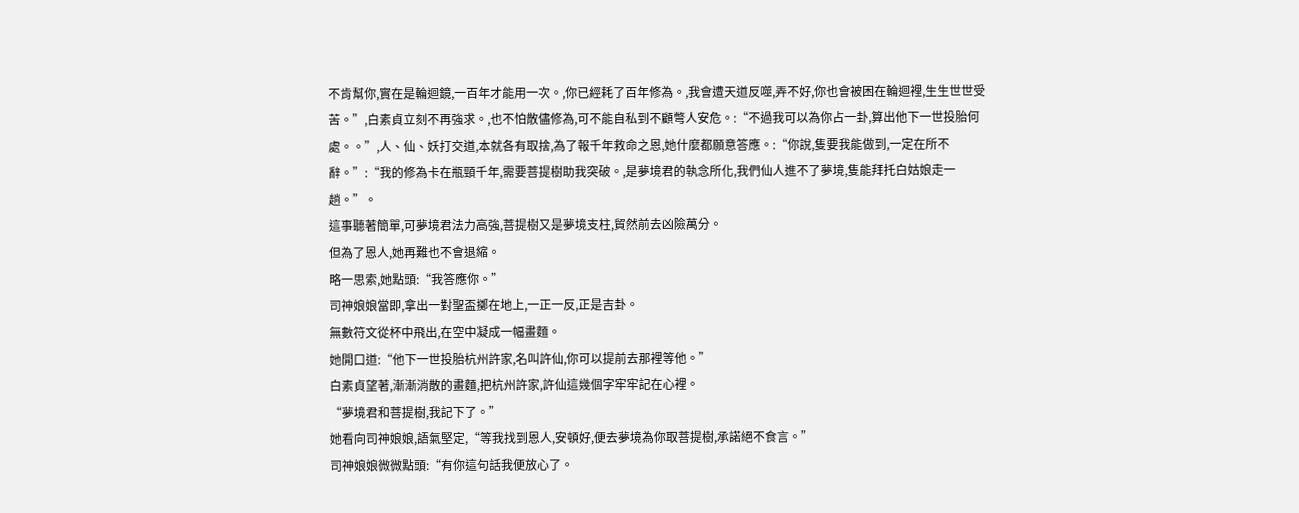不肯幫你,實在是輪迴鏡,一百年才能用一次。,你已經耗了百年修為。,我會遭天道反噬,弄不好,你也會被困在輪迴裡,生生世世受苦。”,白素貞立刻不再強求。,也不怕散儘修為,可不能自私到不顧彆人安危。:“不過我可以為你占一卦,算出他下一世投胎何處。。”,人、仙、妖打交道,本就各有取捨,為了報千年救命之恩,她什麼都願意答應。:“你說,隻要我能做到,一定在所不辭。”:“我的修為卡在瓶頸千年,需要菩提樹助我突破。,是夢境君的執念所化,我們仙人進不了夢境,隻能拜托白姑娘走一趟。”。
這事聽著簡單,可夢境君法力高強,菩提樹又是夢境支柱,貿然前去凶險萬分。
但為了恩人,她再難也不會退縮。
略一思索,她點頭:“我答應你。”
司神娘娘當即,拿出一對聖盃擲在地上,一正一反,正是吉卦。
無數符文從杯中飛出,在空中凝成一幅畫麵。
她開口道:“他下一世投胎杭州許家,名叫許仙,你可以提前去那裡等他。”
白素貞望著,漸漸消散的畫麵,把杭州許家,許仙這幾個字牢牢記在心裡。
“夢境君和菩提樹,我記下了。”
她看向司神娘娘,語氣堅定,“等我找到恩人,安頓好,便去夢境為你取菩提樹,承諾絕不食言。”
司神娘娘微微點頭:“有你這句話我便放心了。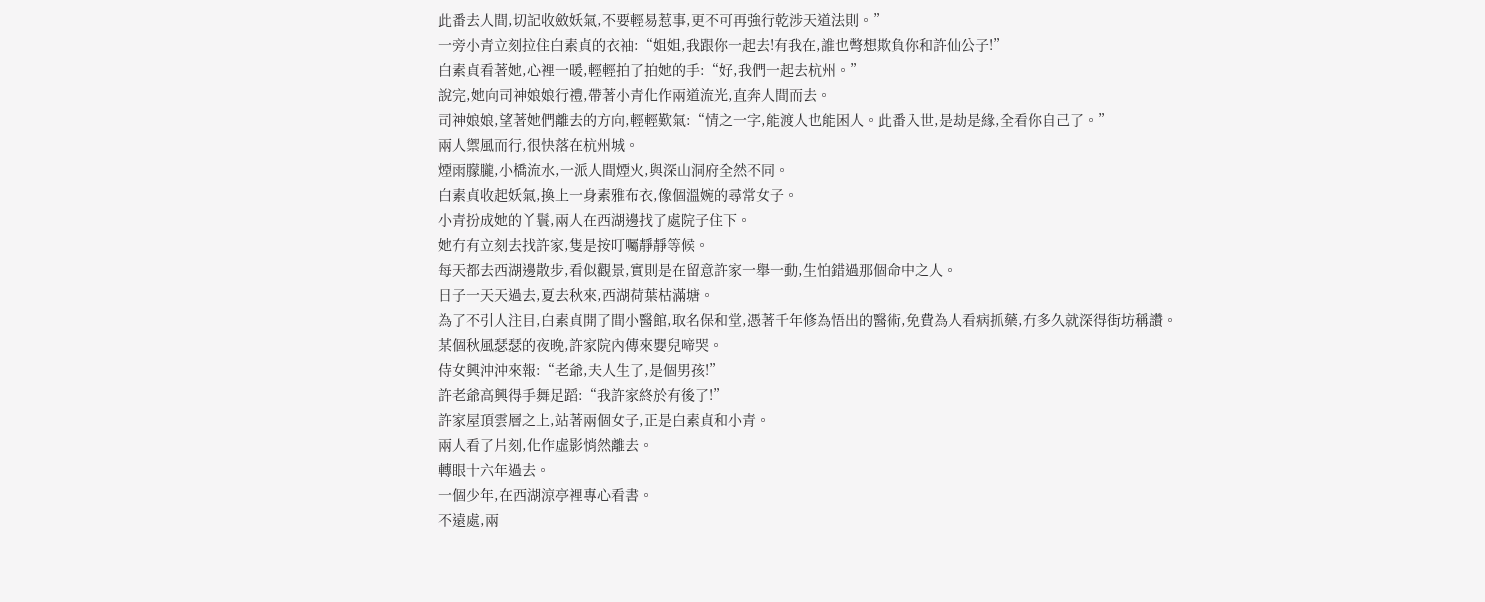此番去人間,切記收斂妖氣,不要輕易惹事,更不可再強行乾涉天道法則。”
一旁小青立刻拉住白素貞的衣袖:“姐姐,我跟你一起去!有我在,誰也彆想欺負你和許仙公子!”
白素貞看著她,心裡一暖,輕輕拍了拍她的手:“好,我們一起去杭州。”
說完,她向司神娘娘行禮,帶著小青化作兩道流光,直奔人間而去。
司神娘娘,望著她們離去的方向,輕輕歎氣:“情之一字,能渡人也能困人。此番入世,是劫是緣,全看你自己了。”
兩人禦風而行,很快落在杭州城。
煙雨朦朧,小橋流水,一派人間煙火,與深山洞府全然不同。
白素貞收起妖氣,換上一身素雅布衣,像個溫婉的尋常女子。
小青扮成她的丫鬟,兩人在西湖邊找了處院子住下。
她冇有立刻去找許家,隻是按叮囑靜靜等候。
每天都去西湖邊散步,看似觀景,實則是在留意許家一舉一動,生怕錯過那個命中之人。
日子一天天過去,夏去秋來,西湖荷葉枯滿塘。
為了不引人注目,白素貞開了間小醫館,取名保和堂,憑著千年修為悟出的醫術,免費為人看病抓藥,冇多久就深得街坊稱讚。
某個秋風瑟瑟的夜晚,許家院內傳來嬰兒啼哭。
侍女興沖沖來報:“老爺,夫人生了,是個男孩!”
許老爺高興得手舞足蹈:“我許家終於有後了!”
許家屋頂雲層之上,站著兩個女子,正是白素貞和小青。
兩人看了片刻,化作虛影悄然離去。
轉眼十六年過去。
一個少年,在西湖涼亭裡專心看書。
不遠處,兩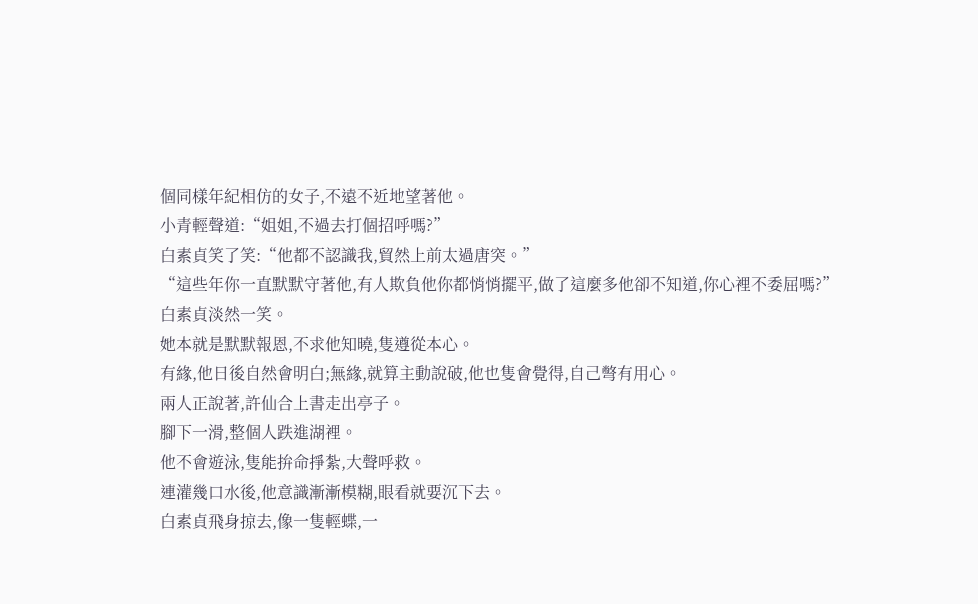個同樣年紀相仿的女子,不遠不近地望著他。
小青輕聲道:“姐姐,不過去打個招呼嗎?”
白素貞笑了笑:“他都不認識我,貿然上前太過唐突。”
“這些年你一直默默守著他,有人欺負他你都悄悄擺平,做了這麼多他卻不知道,你心裡不委屈嗎?”
白素貞淡然一笑。
她本就是默默報恩,不求他知曉,隻遵從本心。
有緣,他日後自然會明白;無緣,就算主動說破,他也隻會覺得,自己彆有用心。
兩人正說著,許仙合上書走出亭子。
腳下一滑,整個人跌進湖裡。
他不會遊泳,隻能拚命掙紮,大聲呼救。
連灌幾口水後,他意識漸漸模糊,眼看就要沉下去。
白素貞飛身掠去,像一隻輕蝶,一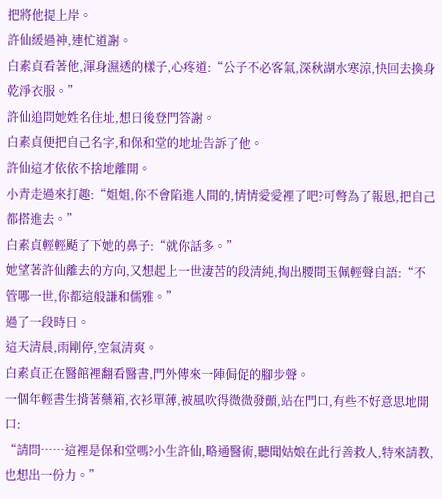把將他提上岸。
許仙緩過神,連忙道謝。
白素貞看著他,渾身濕透的樣子,心疼道:“公子不必客氣,深秋湖水寒涼,快回去換身乾淨衣服。”
許仙追問她姓名住址,想日後登門答謝。
白素貞便把自己名字,和保和堂的地址告訴了他。
許仙這才依依不捨地離開。
小青走過來打趣:“姐姐,你不會陷進人間的,情情愛愛裡了吧?可彆為了報恩,把自己都搭進去。”
白素貞輕輕颳了下她的鼻子:“就你話多。”
她望著許仙離去的方向,又想起上一世淒苦的段清純,掏出腰間玉佩輕聲自語:“不管哪一世,你都這般謙和儒雅。”
過了一段時日。
這天清晨,雨剛停,空氣清爽。
白素貞正在醫館裡翻看醫書,門外傳來一陣侷促的腳步聲。
一個年輕書生揹著藥箱,衣衫單薄,被風吹得微微發顫,站在門口,有些不好意思地開口:
“請問……這裡是保和堂嗎?小生許仙,略通醫術,聽聞姑娘在此行善救人,特來請教,也想出一份力。”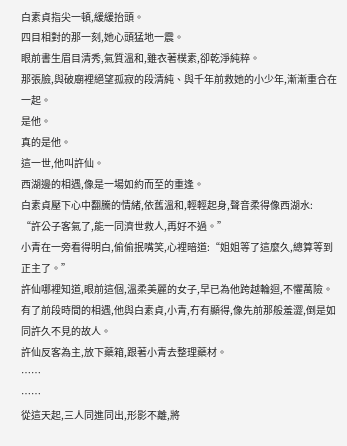白素貞指尖一頓,緩緩抬頭。
四目相對的那一刻,她心頭猛地一震。
眼前書生眉目清秀,氣質溫和,雖衣著樸素,卻乾淨純粹。
那張臉,與破廟裡絕望孤寂的段清純、與千年前救她的小少年,漸漸重合在一起。
是他。
真的是他。
這一世,他叫許仙。
西湖邊的相遇,像是一場如約而至的重逢。
白素貞壓下心中翻騰的情緒,依舊溫和,輕輕起身,聲音柔得像西湖水:
“許公子客氣了,能一同濟世救人,再好不過。”
小青在一旁看得明白,偷偷抿嘴笑,心裡暗道:“姐姐等了這麼久,總算等到正主了。”
許仙哪裡知道,眼前這個,溫柔美麗的女子,早已為他跨越輪迴,不懼萬險。
有了前段時間的相遇,他與白素貞,小青,冇有顯得,像先前那般羞澀,倒是如同許久不見的故人。
許仙反客為主,放下藥箱,跟著小青去整理藥材。
……
……
從這天起,三人同進同出,形影不離,將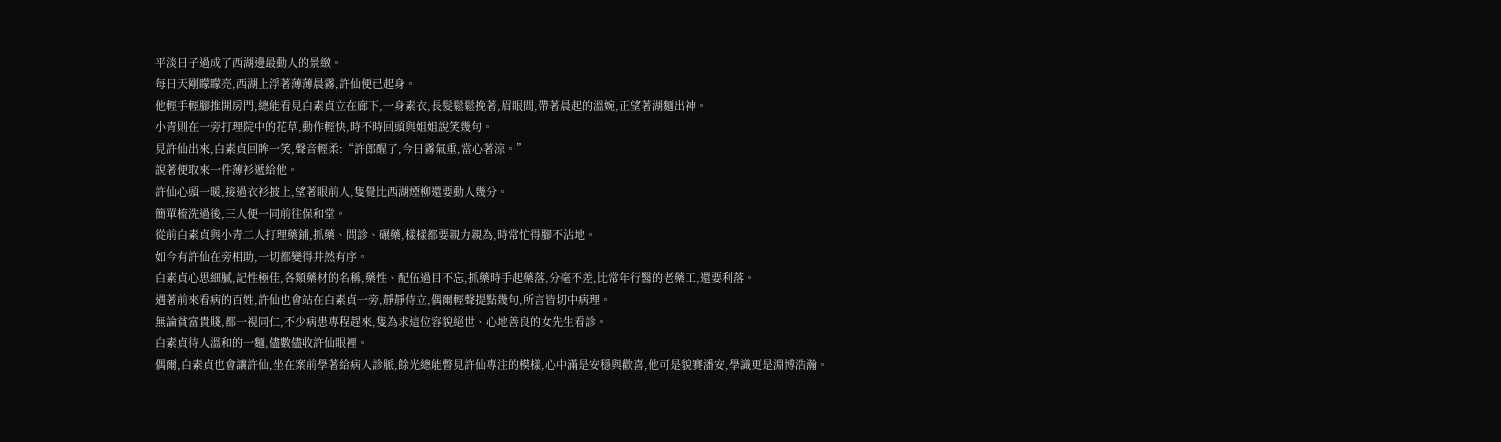平淡日子過成了西湖邊最動人的景緻。
每日天剛矇矇亮,西湖上浮著薄薄晨霧,許仙便已起身。
他輕手輕腳推開房門,總能看見白素貞立在廊下,一身素衣,長髮鬆鬆挽著,眉眼間,帶著晨起的溫婉,正望著湖麵出神。
小青則在一旁打理院中的花草,動作輕快,時不時回頭與姐姐說笑幾句。
見許仙出來,白素貞回眸一笑,聲音輕柔:“許郎醒了,今日霧氣重,當心著涼。”
說著便取來一件薄衫遞給他。
許仙心頭一暖,接過衣衫披上,望著眼前人,隻覺比西湖煙柳還要動人幾分。
簡單梳洗過後,三人便一同前往保和堂。
從前白素貞與小青二人打理藥鋪,抓藥、問診、碾藥,樣樣都要親力親為,時常忙得腳不沾地。
如今有許仙在旁相助,一切都變得井然有序。
白素貞心思細膩,記性極佳,各類藥材的名稱,藥性、配伍過目不忘,抓藥時手起藥落,分毫不差,比常年行醫的老藥工,還要利落。
遇著前來看病的百姓,許仙也會站在白素貞一旁,靜靜侍立,偶爾輕聲提點幾句,所言皆切中病理。
無論貧富貴賤,都一視同仁,不少病患專程趕來,隻為求這位容貌絕世、心地善良的女先生看診。
白素貞待人溫和的一麵,儘數儘收許仙眼裡。
偶爾,白素貞也會讓許仙,坐在案前學著給病人診脈,餘光總能瞥見許仙專注的模樣,心中滿是安穩與歡喜,他可是貌賽潘安,學識更是淵博浩瀚。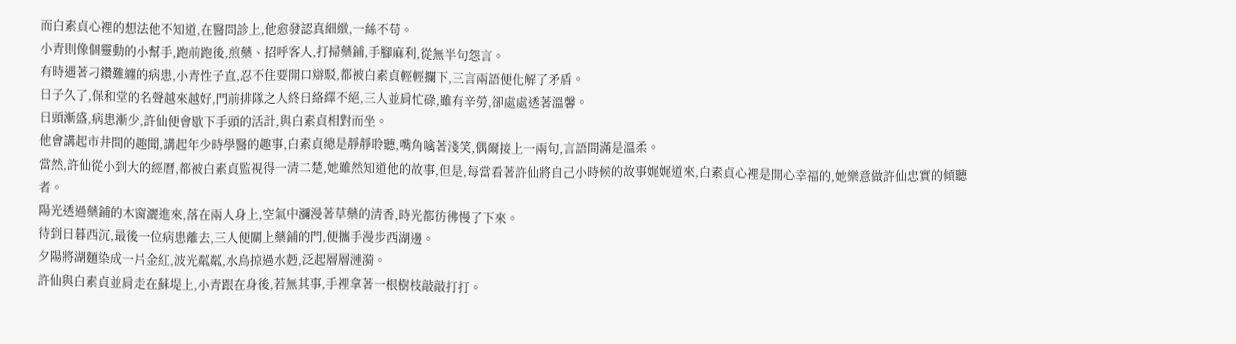而白素貞心裡的想法他不知道,在醫問診上,他愈發認真細緻,一絲不苟。
小青則像個靈動的小幫手,跑前跑後,煎藥、招呼客人,打掃藥鋪,手腳麻利,從無半句怨言。
有時遇著刁鑽難纏的病患,小青性子直,忍不住要開口辯駁,都被白素貞輕輕攔下,三言兩語便化解了矛盾。
日子久了,保和堂的名聲越來越好,門前排隊之人終日絡繹不絕,三人並肩忙碌,雖有辛勞,卻處處透著溫馨。
日頭漸盛,病患漸少,許仙便會歇下手頭的活計,與白素貞相對而坐。
他會講起市井間的趣聞,講起年少時學醫的趣事,白素貞總是靜靜聆聽,嘴角噙著淺笑,偶爾接上一兩句,言語間滿是溫柔。
當然,許仙從小到大的經曆,都被白素貞監視得一清二楚,她雖然知道他的故事,但是,每當看著許仙將自己小時候的故事娓娓道來,白素貞心裡是開心幸福的,她樂意做許仙忠實的傾聽者。
陽光透過藥鋪的木窗灑進來,落在兩人身上,空氣中瀰漫著草藥的清香,時光都彷彿慢了下來。
待到日暮西沉,最後一位病患離去,三人便關上藥鋪的門,便攜手漫步西湖邊。
夕陽將湖麵染成一片金紅,波光粼粼,水鳥掠過水麪,泛起層層漣漪。
許仙與白素貞並肩走在蘇堤上,小青跟在身後,若無其事,手裡拿著一根樹枝敲敲打打。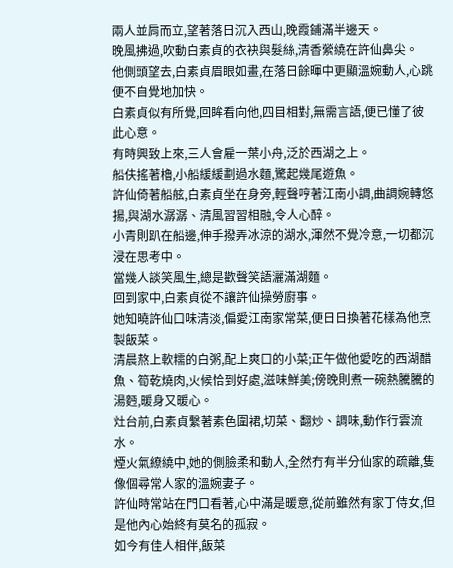兩人並肩而立,望著落日沉入西山,晚霞鋪滿半邊天。
晚風拂過,吹動白素貞的衣袂與髮絲,清香縈繞在許仙鼻尖。
他側頭望去,白素貞眉眼如畫,在落日餘暉中更顯溫婉動人,心跳便不自覺地加快。
白素貞似有所覺,回眸看向他,四目相對,無需言語,便已懂了彼此心意。
有時興致上來,三人會雇一葉小舟,泛於西湖之上。
船伕搖著櫓,小船緩緩劃過水麵,驚起幾尾遊魚。
許仙倚著船舷,白素貞坐在身旁,輕聲哼著江南小調,曲調婉轉悠揚,與湖水潺潺、清風習習相融,令人心醉。
小青則趴在船邊,伸手撥弄冰涼的湖水,渾然不覺冷意,一切都沉浸在思考中。
當幾人談笑風生,總是歡聲笑語灑滿湖麵。
回到家中,白素貞從不讓許仙操勞廚事。
她知曉許仙口味清淡,偏愛江南家常菜,便日日換著花樣為他烹製飯菜。
清晨熬上軟糯的白粥,配上爽口的小菜;正午做他愛吃的西湖醋魚、筍乾燒肉,火候恰到好處,滋味鮮美;傍晚則煮一碗熱騰騰的湯麪,暖身又暖心。
灶台前,白素貞繫著素色圍裙,切菜、翻炒、調味,動作行雲流水。
煙火氣繚繞中,她的側臉柔和動人,全然冇有半分仙家的疏離,隻像個尋常人家的溫婉妻子。
許仙時常站在門口看著,心中滿是暖意,從前雖然有家丁侍女,但是他內心始終有莫名的孤寂。
如今有佳人相伴,飯菜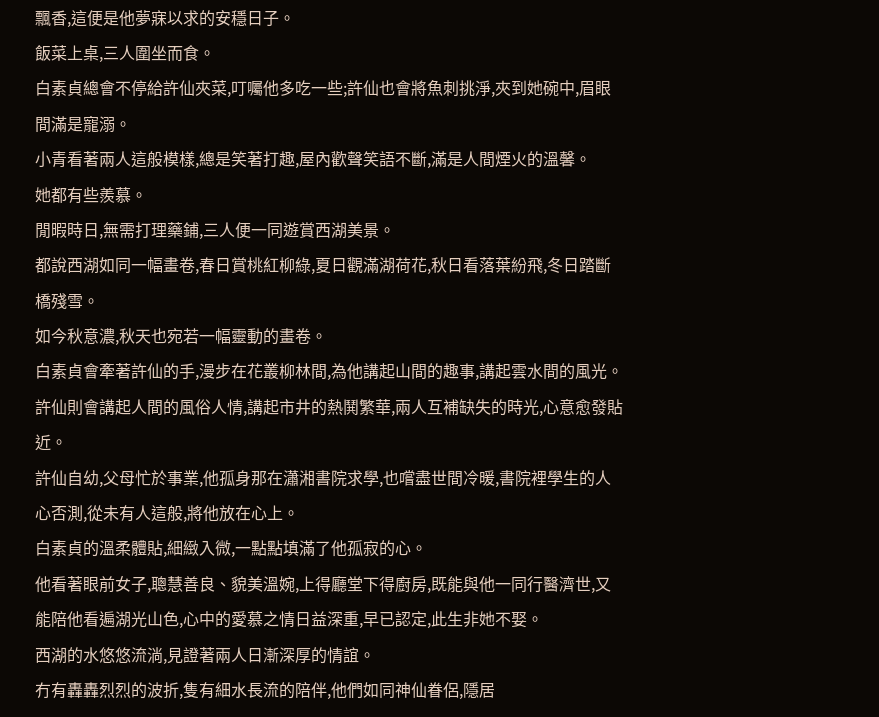飄香,這便是他夢寐以求的安穩日子。
飯菜上桌,三人圍坐而食。
白素貞總會不停給許仙夾菜,叮囑他多吃一些;許仙也會將魚刺挑淨,夾到她碗中,眉眼間滿是寵溺。
小青看著兩人這般模樣,總是笑著打趣,屋內歡聲笑語不斷,滿是人間煙火的溫馨。
她都有些羨慕。
閒暇時日,無需打理藥鋪,三人便一同遊賞西湖美景。
都說西湖如同一幅畫卷,春日賞桃紅柳綠,夏日觀滿湖荷花,秋日看落葉紛飛,冬日踏斷橋殘雪。
如今秋意濃,秋天也宛若一幅靈動的畫卷。
白素貞會牽著許仙的手,漫步在花叢柳林間,為他講起山間的趣事,講起雲水間的風光。
許仙則會講起人間的風俗人情,講起市井的熱鬨繁華,兩人互補缺失的時光,心意愈發貼近。
許仙自幼,父母忙於事業,他孤身那在瀟湘書院求學,也嚐盡世間冷暖,書院裡學生的人心否測,從未有人這般,將他放在心上。
白素貞的溫柔體貼,細緻入微,一點點填滿了他孤寂的心。
他看著眼前女子,聰慧善良、貌美溫婉,上得廳堂下得廚房,既能與他一同行醫濟世,又能陪他看遍湖光山色,心中的愛慕之情日益深重,早已認定,此生非她不娶。
西湖的水悠悠流淌,見證著兩人日漸深厚的情誼。
冇有轟轟烈烈的波折,隻有細水長流的陪伴,他們如同神仙眷侶,隱居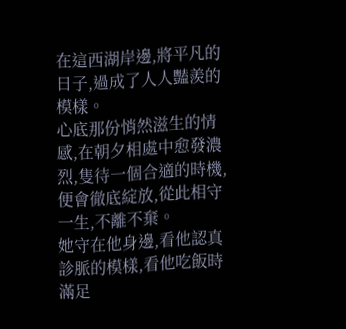在這西湖岸邊,將平凡的日子,過成了人人豔羨的模樣。
心底那份悄然滋生的情感,在朝夕相處中愈發濃烈,隻待一個合適的時機,便會徹底綻放,從此相守一生,不離不棄。
她守在他身邊,看他認真診脈的模樣,看他吃飯時滿足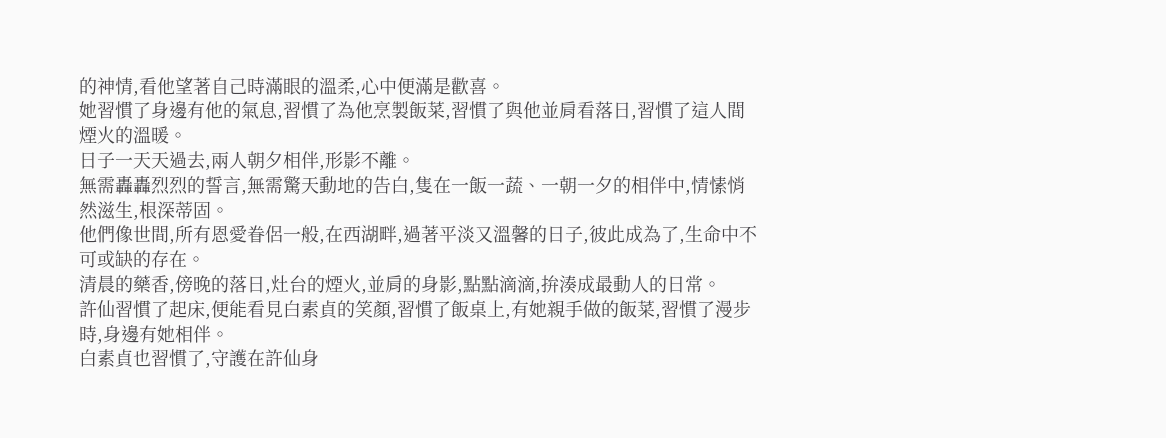的神情,看他望著自己時滿眼的溫柔,心中便滿是歡喜。
她習慣了身邊有他的氣息,習慣了為他烹製飯菜,習慣了與他並肩看落日,習慣了這人間煙火的溫暖。
日子一天天過去,兩人朝夕相伴,形影不離。
無需轟轟烈烈的誓言,無需驚天動地的告白,隻在一飯一蔬、一朝一夕的相伴中,情愫悄然滋生,根深蒂固。
他們像世間,所有恩愛眷侶一般,在西湖畔,過著平淡又溫馨的日子,彼此成為了,生命中不可或缺的存在。
清晨的藥香,傍晚的落日,灶台的煙火,並肩的身影,點點滴滴,拚湊成最動人的日常。
許仙習慣了起床,便能看見白素貞的笑顏,習慣了飯桌上,有她親手做的飯菜,習慣了漫步時,身邊有她相伴。
白素貞也習慣了,守護在許仙身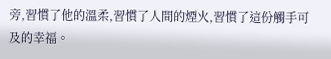旁,習慣了他的溫柔,習慣了人間的煙火,習慣了這份觸手可及的幸福。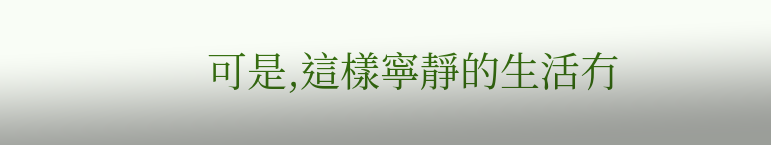可是,這樣寧靜的生活冇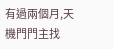有過兩個月,天機門門主找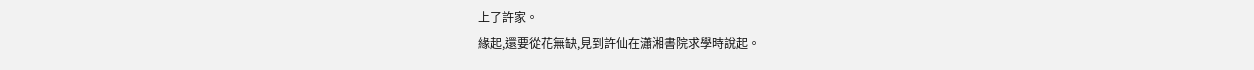上了許家。
緣起,還要從花無缺,見到許仙在瀟湘書院求學時說起。